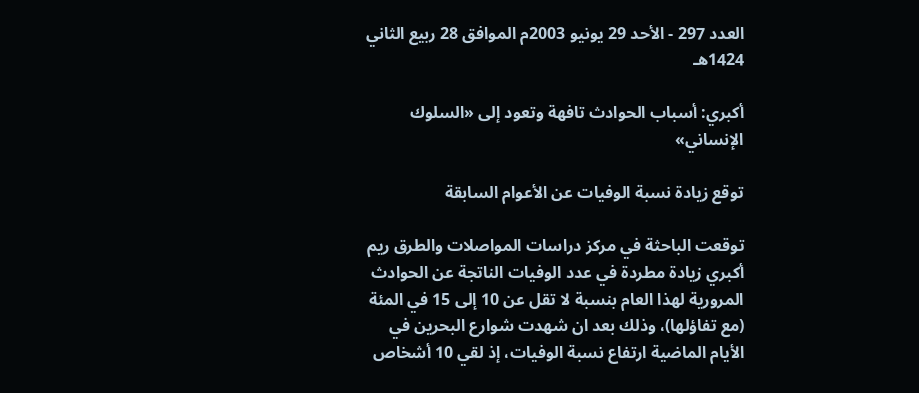العدد 297 - الأحد 29 يونيو 2003م الموافق 28 ربيع الثاني 1424هـ

أكبري: أسباب الحوادث تافهة وتعود إلى «السلوك الإنساني»

توقع زيادة نسبة الوفيات عن الأعوام السابقة

توقعت الباحثة في مركز دراسات المواصلات والطرق ريم أكبري زيادة مطردة في عدد الوفيات الناتجة عن الحوادث المرورية لهذا العام بنسبة لا تقل عن 10 إلى 15 في المئة (مع تفاؤلها)، وذلك بعد ان شهدت شوارع البحرين في الأيام الماضية ارتفاع نسبة الوفيات، إذ لقي 10 أشخاص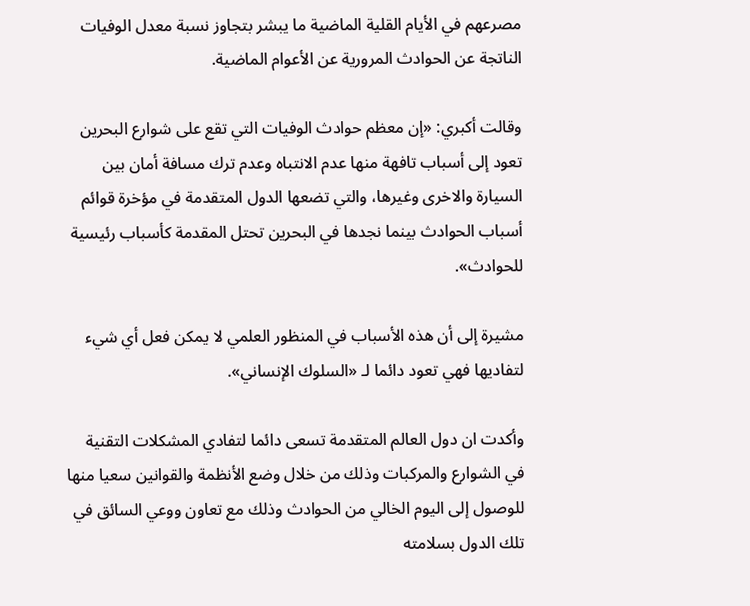مصرعهم في الأيام القلية الماضية ما يبشر بتجاوز نسبة معدل الوفيات الناتجة عن الحوادث المرورية عن الأعوام الماضية.

وقالت أكبري: «إن معظم حوادث الوفيات التي تقع على شوارع البحرين تعود إلى أسباب تافهة منها عدم الانتباه وعدم ترك مسافة أمان بين السيارة والاخرى وغيرها، والتي تضعها الدول المتقدمة في مؤخرة قوائم أسباب الحوادث بينما نجدها في البحرين تحتل المقدمة كأسباب رئيسية للحوادث».

مشيرة إلى أن هذه الأسباب في المنظور العلمي لا يمكن فعل أي شيء لتفاديها فهي تعود دائما لـ «السلوك الإنساني».

وأكدت ان دول العالم المتقدمة تسعى دائما لتفادي المشكلات التقنية في الشوارع والمركبات وذلك من خلال وضع الأنظمة والقوانين سعيا منها للوصول إلى اليوم الخالي من الحوادث وذلك مع تعاون ووعي السائق في تلك الدول بسلامته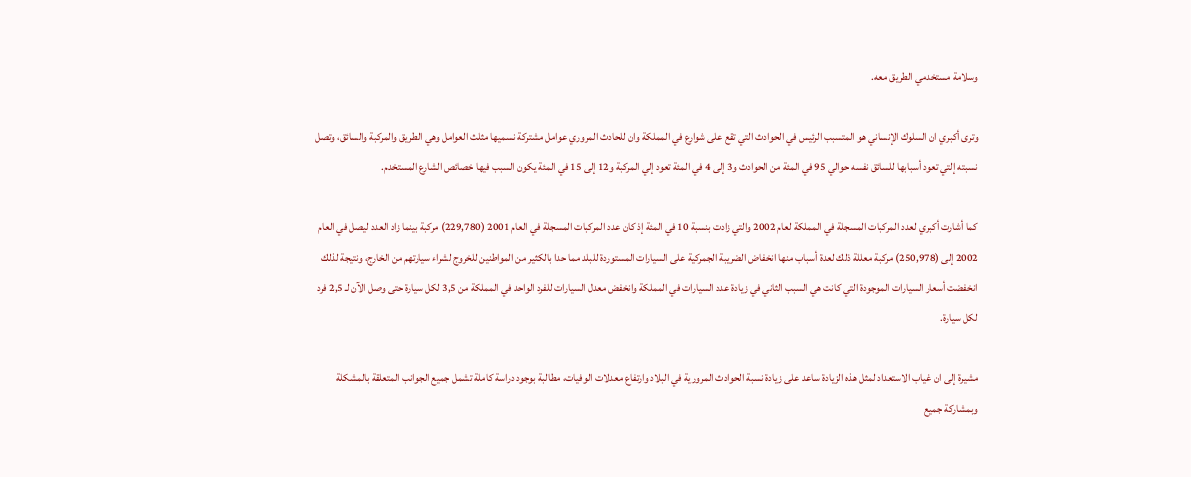وسلامة مستخدمي الطريق معه.

وترى أكبري ان السلوك الإنساني هو المتسبب الرئيس في الحوادث التي تقع على شوارع في المملكة وان للحادث المروري عوامل مشتركة نسميها مثلث العوامل وهي الطريق والمركبة والسائق، وتصل نسبته إلتي تعود أسبابها للسائق نفسه حوالي 95 في المئة من الحوادث و3 إلى 4 في المئة تعود إلي المركبة و12 إلى 15 في المئة يكون السبب فيها خصائص الشارع المستخدم.

كما أشارت أكبري لعدد المركبات المسجلة في المملكة لعام 2002 والتي زادت بنسبة 10 في المئة إذ كان عدد المركبات المسجلة في العام 2001 (229,780) مركبة بينما زاد العدد ليصل في العام 2002 إلى (250,978) مركبة معللة ذلك لعدة أسباب منها انخفاض الضريبة الجمركية على السيارات المستوردة للبلد مما حدا بالكثير من المواطنين للخروج لشراء سيارتهم من الخارج، ونتيجة لذلك انخفضت أسعار السيارات الموجودة التي كانت هي السبب الثاني في زيادة عدد السيارات في المملكة وانخفض معدل السيارات للفرد الواحد في المملكة من 3,5 لكل سيارة حتى وصل الآن لـ 2,5 فرد لكل سيارة.

مشيرة إلى ان غياب الاستعداد لمثل هذه الزيادة ساعد على زيادة نسبة الحوادث المرورية في البلاد وارتفاع معدلات الوفيات، مطالبة بوجود دراسة كاملة تشمل جميع الجوانب المتعلقة بالمشكلة وبمشاركة جميع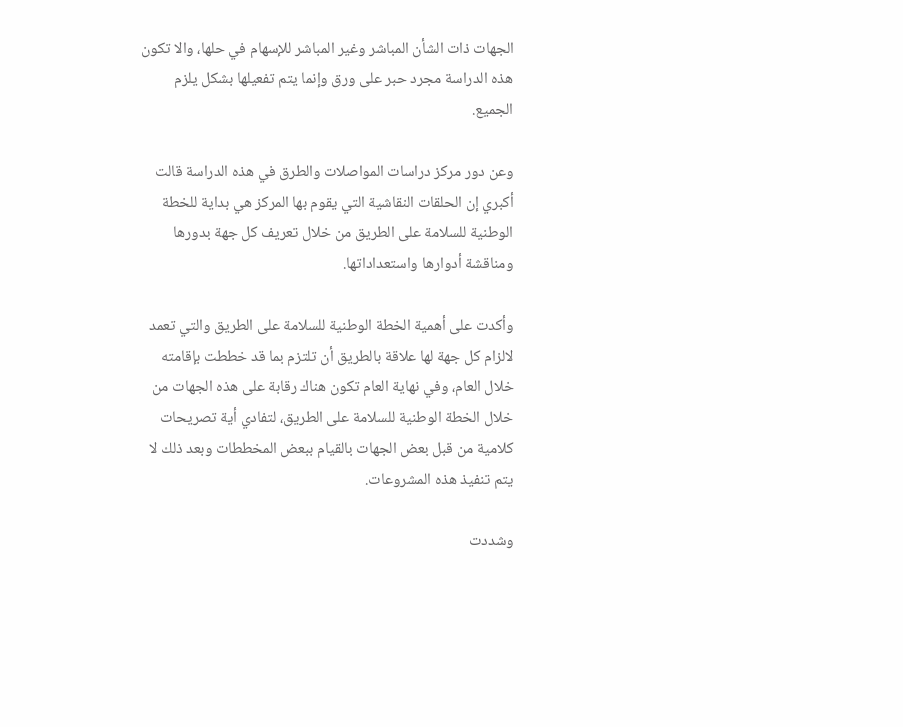الجهات ذات الشأن المباشر وغير المباشر للإسهام في حلها، والا تكون هذه الدراسة مجرد حبر على ورق وإنما يتم تفعيلها بشكل يلزم الجميع.

وعن دور مركز دراسات المواصلات والطرق في هذه الدراسة قالت أكبري إن الحلقات النقاشية التي يقوم بها المركز هي بداية للخطة الوطنية للسلامة على الطريق من خلال تعريف كل جهة بدورها ومناقشة أدوارها واستعداداتها.

وأكدت على أهمية الخطة الوطنية للسلامة على الطريق والتي تعمد لالزام كل جهة لها علاقة بالطريق أن تلتزم بما قد خططت بإقامته خلال العام، وفي نهاية العام تكون هناك رقابة على هذه الجهات من خلال الخطة الوطنية للسلامة على الطريق، لتفادي أية تصريحات كلامية من قبل بعض الجهات بالقيام ببعض المخططات وبعد ذلك لا يتم تنفيذ هذه المشروعات.

وشددت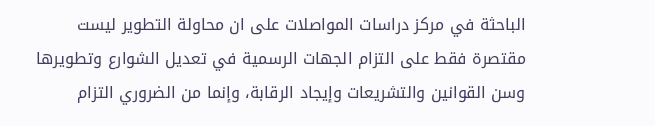الباحثة في مركز دراسات المواصلات على ان محاولة التطوير ليست مقتصرة فقط على التزام الجهات الرسمية في تعديل الشوارع وتطويرها وسن القوانين والتشريعات وإيجاد الرقابة، وإنما من الضروري التزام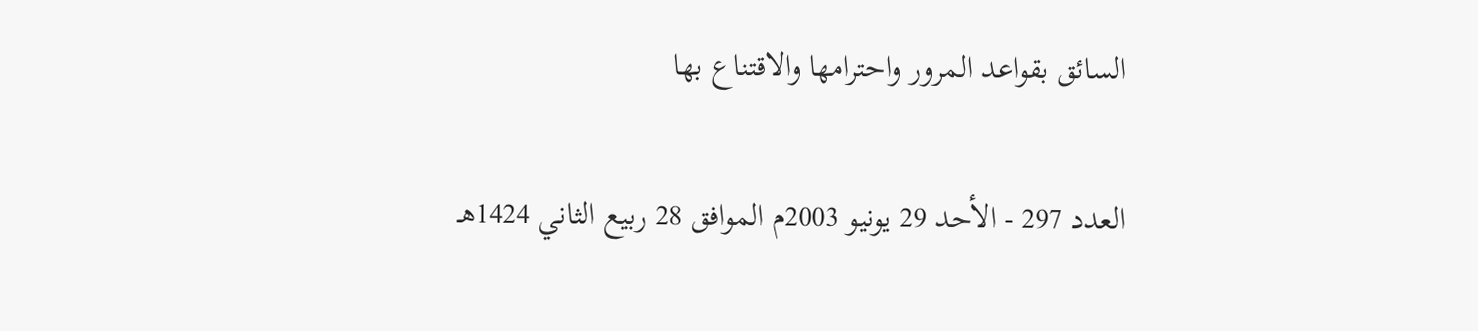السائق بقواعد المرور واحترامها والاقتناع بها

العدد 297 - الأحد 29 يونيو 2003م الموافق 28 ربيع الثاني 1424هـ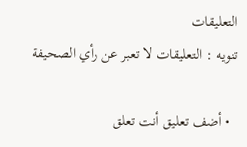التعليقات
تنويه : التعليقات لا تعبر عن رأي الصحيفة

  • أضف تعليق أنت تعلق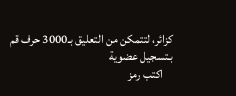كزائر، لتتمكن من التعليق بـ3000 حرف قم بـتسجيل عضوية
    اكتب رمز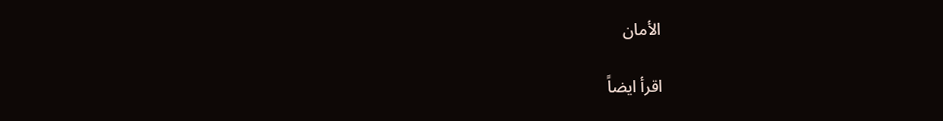الأمان

اقرأ ايضاً